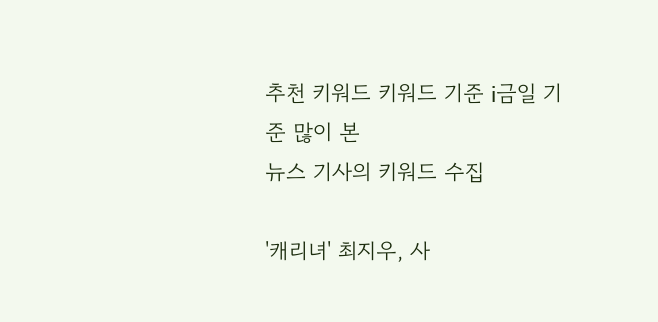추천 키워드 키워드 기준 i금일 기준 많이 본
뉴스 기사의 키워드 수집

'캐리녀' 최지우, 사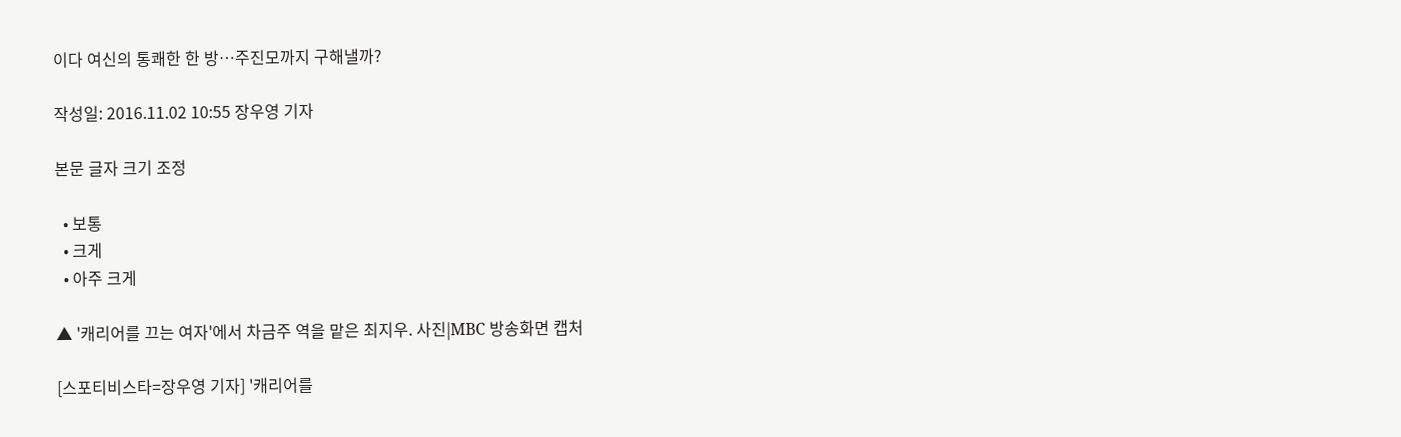이다 여신의 통쾌한 한 방…주진모까지 구해낼까?

작성일: 2016.11.02 10:55 장우영 기자

본문 글자 크기 조정

  • 보통
  • 크게
  • 아주 크게

▲ '캐리어를 끄는 여자'에서 차금주 역을 맡은 최지우. 사진|MBC 방송화면 캡처

[스포티비스타=장우영 기자] '캐리어를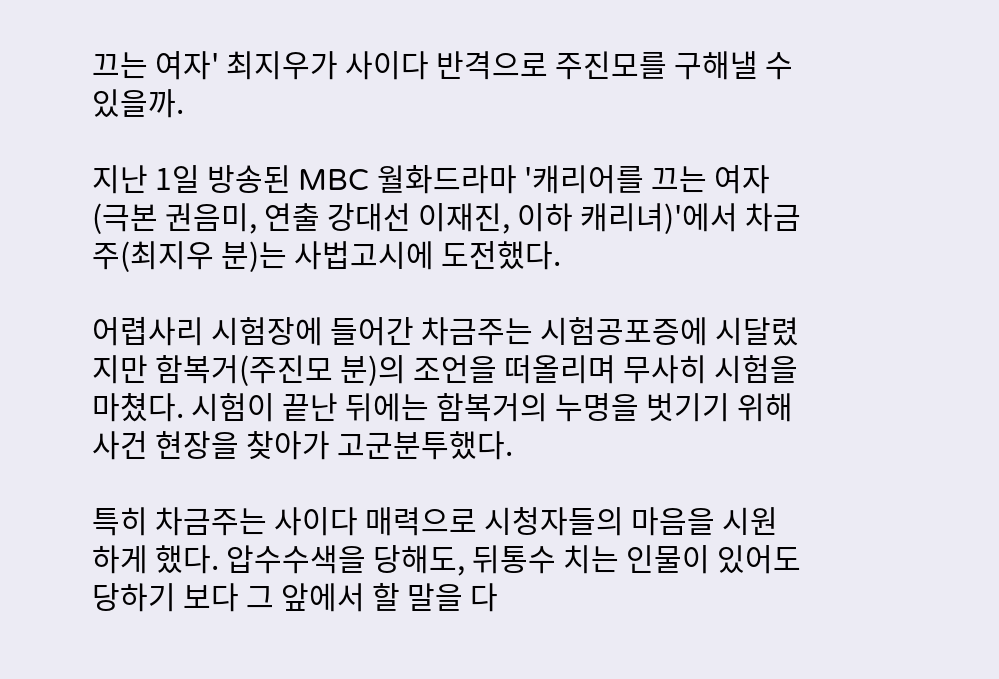끄는 여자' 최지우가 사이다 반격으로 주진모를 구해낼 수 있을까.

지난 1일 방송된 MBC 월화드라마 '캐리어를 끄는 여자(극본 권음미, 연출 강대선 이재진, 이하 캐리녀)'에서 차금주(최지우 분)는 사법고시에 도전했다.

어렵사리 시험장에 들어간 차금주는 시험공포증에 시달렸지만 함복거(주진모 분)의 조언을 떠올리며 무사히 시험을 마쳤다. 시험이 끝난 뒤에는 함복거의 누명을 벗기기 위해 사건 현장을 찾아가 고군분투했다.

특히 차금주는 사이다 매력으로 시청자들의 마음을 시원하게 했다. 압수수색을 당해도, 뒤통수 치는 인물이 있어도 당하기 보다 그 앞에서 할 말을 다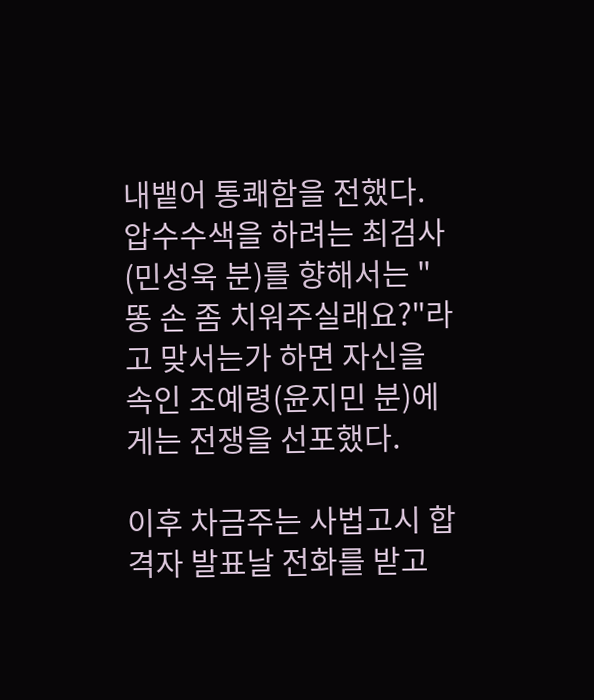내뱉어 통쾌함을 전했다. 압수수색을 하려는 최검사(민성욱 분)를 향해서는 "똥 손 좀 치워주실래요?"라고 맞서는가 하면 자신을 속인 조예령(윤지민 분)에게는 전쟁을 선포했다.

이후 차금주는 사법고시 합격자 발표날 전화를 받고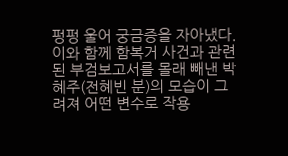펑펑 울어 궁금증을 자아냈다. 이와 함께 함복거 사건과 관련된 부검보고서를 몰래 빼낸 박혜주(전혜빈 분)의 모습이 그려져 어떤 변수로 작용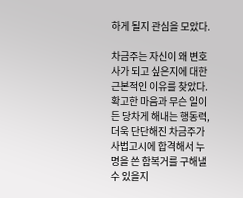하게 될지 관심을 모았다.

차금주는 자신이 왜 변호사가 되고 싶은지에 대한 근본적인 이유를 찾았다. 확고한 마음과 무슨 일이든 당차게 해내는 행동력, 더욱 단단해진 차금주가 사법고시에 합격해서 누명을 쓴 함복거를 구해낼 수 있을지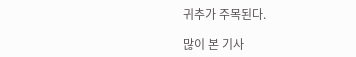귀추가 주목된다.

많이 본 기사